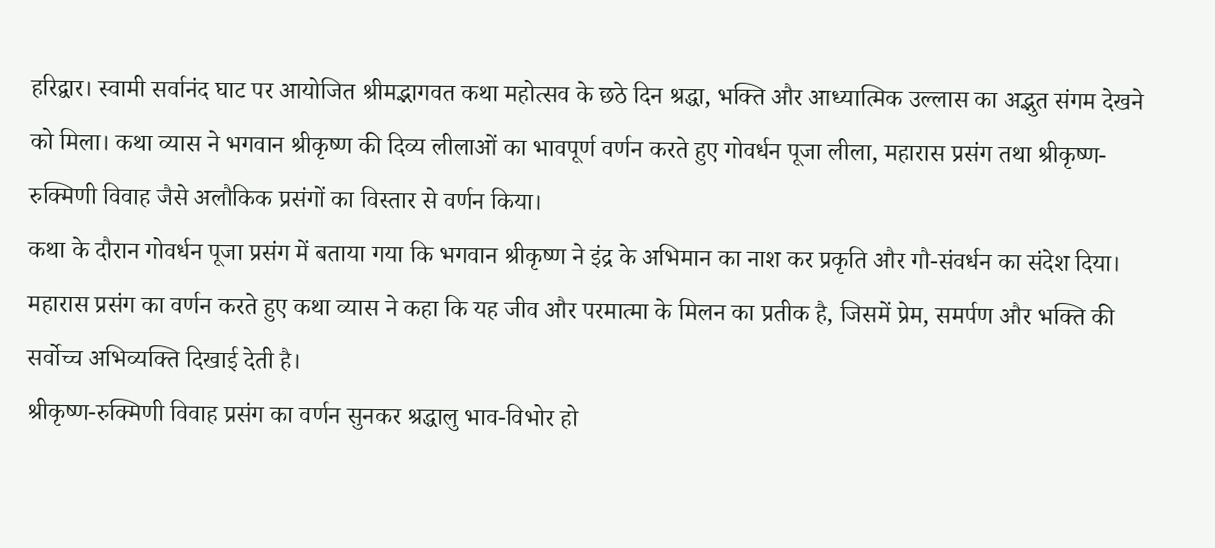हरिद्वार। स्वामी सर्वानंद घाट पर आयोजित श्रीमद्भागवत कथा महोत्सव के छठे दिन श्रद्धा, भक्ति और आध्यात्मिक उल्लास का अद्भुत संगम देखने को मिला। कथा व्यास ने भगवान श्रीकृष्ण की दिव्य लीलाओं का भावपूर्ण वर्णन करते हुए गोवर्धन पूजा लीला, महारास प्रसंग तथा श्रीकृष्ण-रुक्मिणी विवाह जैसे अलौकिक प्रसंगों का विस्तार से वर्णन किया।
कथा के दौरान गोवर्धन पूजा प्रसंग में बताया गया कि भगवान श्रीकृष्ण ने इंद्र के अभिमान का नाश कर प्रकृति और गौ-संवर्धन का संदेश दिया। महारास प्रसंग का वर्णन करते हुए कथा व्यास ने कहा कि यह जीव और परमात्मा के मिलन का प्रतीक है, जिसमें प्रेम, समर्पण और भक्ति की सर्वोच्च अभिव्यक्ति दिखाई देती है।
श्रीकृष्ण-रुक्मिणी विवाह प्रसंग का वर्णन सुनकर श्रद्धालु भाव-विभोर हो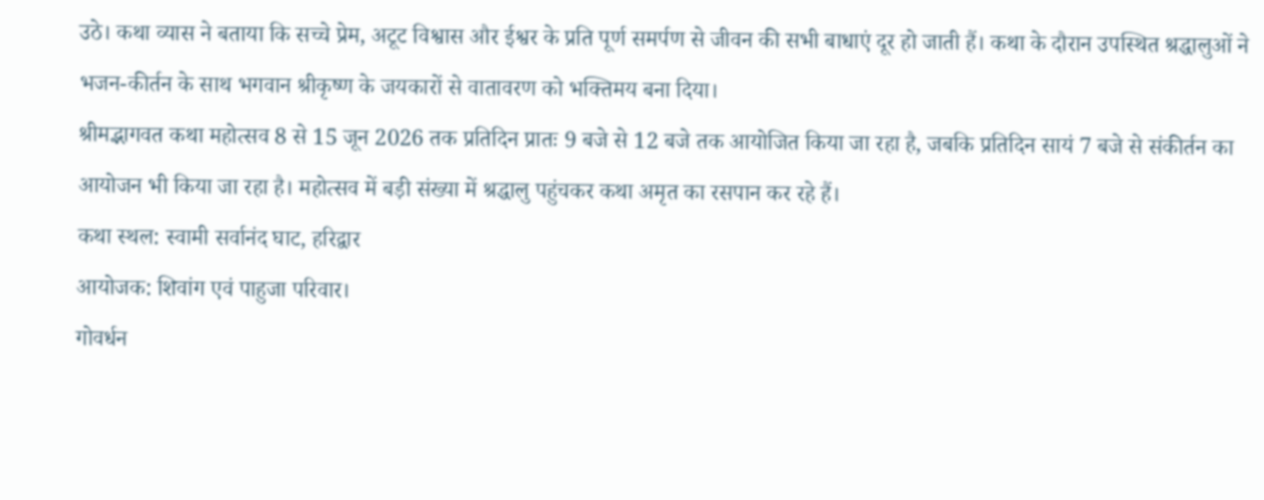उठे। कथा व्यास ने बताया कि सच्चे प्रेम, अटूट विश्वास और ईश्वर के प्रति पूर्ण समर्पण से जीवन की सभी बाधाएं दूर हो जाती हैं। कथा के दौरान उपस्थित श्रद्धालुओं ने भजन-कीर्तन के साथ भगवान श्रीकृष्ण के जयकारों से वातावरण को भक्तिमय बना दिया।
श्रीमद्भागवत कथा महोत्सव 8 से 15 जून 2026 तक प्रतिदिन प्रातः 9 बजे से 12 बजे तक आयोजित किया जा रहा है, जबकि प्रतिदिन सायं 7 बजे से संकीर्तन का आयोजन भी किया जा रहा है। महोत्सव में बड़ी संख्या में श्रद्धालु पहुंचकर कथा अमृत का रसपान कर रहे हैं।
कथा स्थल: स्वामी सर्वानंद घाट, हरिद्वार
आयोजक: शिवांग एवं पाहुजा परिवार।
गोवर्धन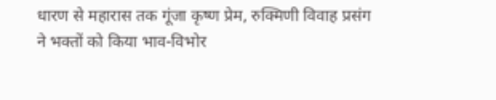धारण से महारास तक गूंजा कृष्ण प्रेम, रुक्मिणी विवाह प्रसंग ने भक्तों को किया भाव-विभोर